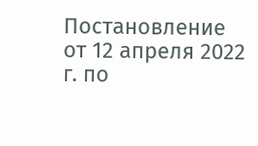Постановление от 12 апреля 2022 г. по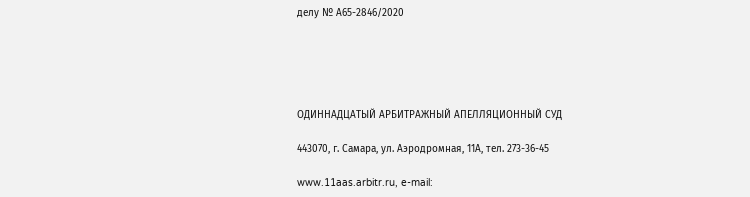делу № А65-2846/2020





ОДИННАДЦАТЫЙ АРБИТРАЖНЫЙ АПЕЛЛЯЦИОННЫЙ СУД

443070, г. Самара, ул. Аэродромная, 11А, тел. 273-36-45

www.11aas.arbitr.ru, e-mail: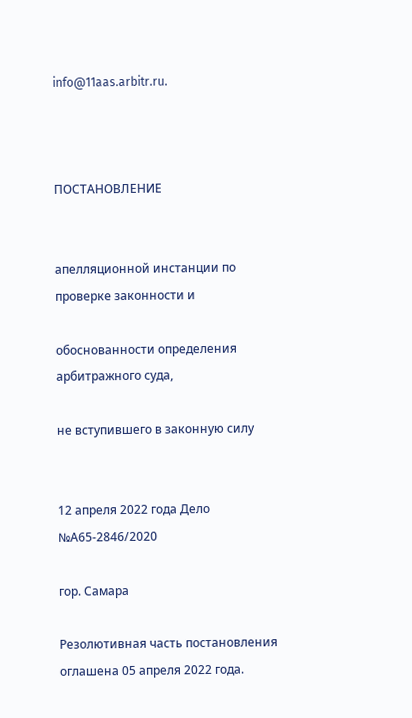info@11aas.arbitr.ru.



ПОСТАНОВЛЕНИЕ


апелляционной инстанции по проверке законности и

обоснованности определения арбитражного суда,

не вступившего в законную силу


12 апреля 2022 года Дело №А65-2846/2020

гор. Самара

Резолютивная часть постановления оглашена 05 апреля 2022 года.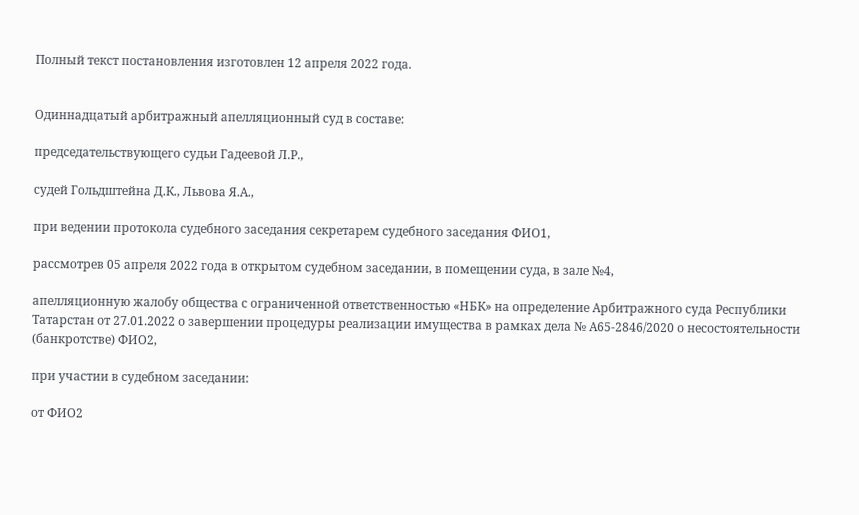Полный текст постановления изготовлен 12 апреля 2022 года.


Одиннадцатый арбитражный апелляционный суд в составе:

председательствующего судьи Гадеевой Л.Р.,

судей Гольдштейна Д.К., Львова Я.А.,

при ведении протокола судебного заседания секретарем судебного заседания ФИО1,

рассмотрев 05 апреля 2022 года в открытом судебном заседании, в помещении суда, в зале №4,

апелляционную жалобу общества с ограниченной ответственностью «НБК» на определение Арбитражного суда Республики Татарстан от 27.01.2022 о завершении процедуры реализации имущества в рамках дела № А65-2846/2020 о несостоятельности (банкротстве) ФИО2,

при участии в судебном заседании:

от ФИО2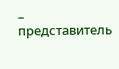– представитель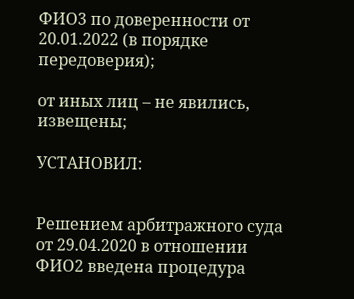ФИО3 по доверенности от 20.01.2022 (в порядке передоверия);

от иных лиц – не явились, извещены;

УСТАНОВИЛ:


Решением арбитражного суда от 29.04.2020 в отношении ФИО2 введена процедура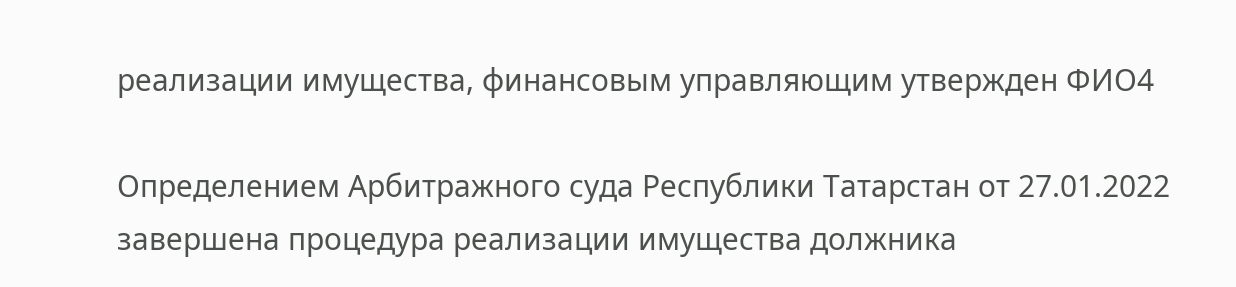реализации имущества, финансовым управляющим утвержден ФИО4

Определением Арбитражного суда Республики Татарстан от 27.01.2022 завершена процедура реализации имущества должника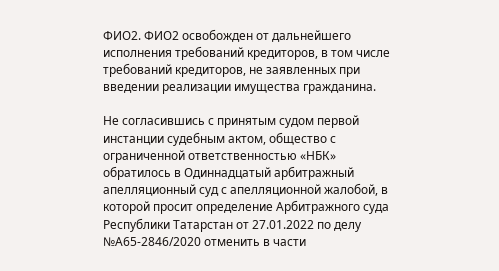ФИО2. ФИО2 освобожден от дальнейшего исполнения требований кредиторов, в том числе требований кредиторов, не заявленных при введении реализации имущества гражданина.

Не согласившись с принятым судом первой инстанции судебным актом, общество с ограниченной ответственностью «НБК» обратилось в Одиннадцатый арбитражный апелляционный суд с апелляционной жалобой, в которой просит определение Арбитражного суда Республики Татарстан от 27.01.2022 по делу №А65-2846/2020 отменить в части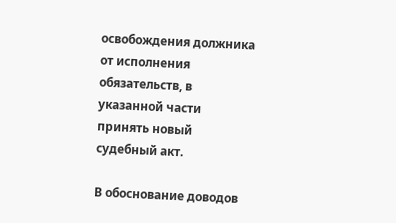освобождения должника от исполнения обязательств, в указанной части принять новый судебный акт.

В обоснование доводов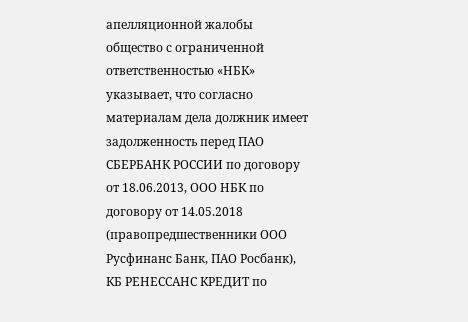апелляционной жалобы общество с ограниченной ответственностью «НБК» указывает, что согласно материалам дела должник имеет задолженность перед ПАО СБЕРБАНК РОССИИ по договору от 18.06.2013, ООО НБК по договору от 14.05.2018 (правопредшественники ООО Русфинанс Банк, ПАО Росбанк), КБ РЕНЕССАНС КРЕДИТ по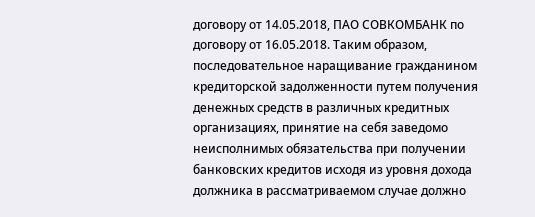договору от 14.05.2018, ПАО СОВКОМБАНК по договору от 16.05.2018. Таким образом, последовательное наращивание гражданином кредиторской задолженности путем получения денежных средств в различных кредитных организациях, принятие на себя заведомо неисполнимых обязательства при получении банковских кредитов исходя из уровня дохода должника в рассматриваемом случае должно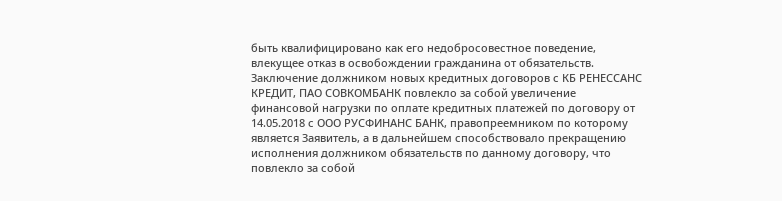быть квалифицировано как его недобросовестное поведение, влекущее отказ в освобождении гражданина от обязательств. Заключение должником новых кредитных договоров с КБ РЕНЕССАНС КРЕДИТ, ПАО СОВКОМБАНК повлекло за собой увеличение финансовой нагрузки по оплате кредитных платежей по договору от 14.05.2018 с ООО РУСФИНАНС БАНК, правопреемником по которому является Заявитель, а в дальнейшем способствовало прекращению исполнения должником обязательств по данному договору, что повлекло за собой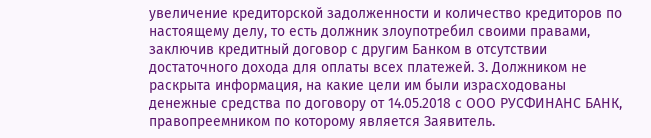увеличение кредиторской задолженности и количество кредиторов по настоящему делу, то есть должник злоупотребил своими правами, заключив кредитный договор с другим Банком в отсутствии достаточного дохода для оплаты всех платежей. 3. Должником не раскрыта информация, на какие цели им были израсходованы денежные средства по договору от 14.05.2018 с ООО РУСФИНАНС БАНК, правопреемником по которому является Заявитель.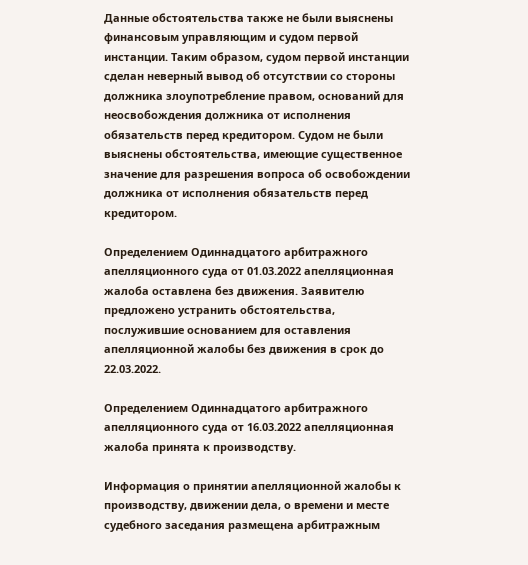Данные обстоятельства также не были выяснены финансовым управляющим и судом первой инстанции. Таким образом, судом первой инстанции сделан неверный вывод об отсутствии со стороны должника злоупотребление правом, оснований для неосвобождения должника от исполнения обязательств перед кредитором. Судом не были выяснены обстоятельства, имеющие существенное значение для разрешения вопроса об освобождении должника от исполнения обязательств перед кредитором.

Определением Одиннадцатого арбитражного апелляционного суда от 01.03.2022 апелляционная жалоба оставлена без движения. Заявителю предложено устранить обстоятельства, послужившие основанием для оставления апелляционной жалобы без движения в срок до 22.03.2022.

Определением Одиннадцатого арбитражного апелляционного суда от 16.03.2022 апелляционная жалоба принята к производству.

Информация о принятии апелляционной жалобы к производству, движении дела, о времени и месте судебного заседания размещена арбитражным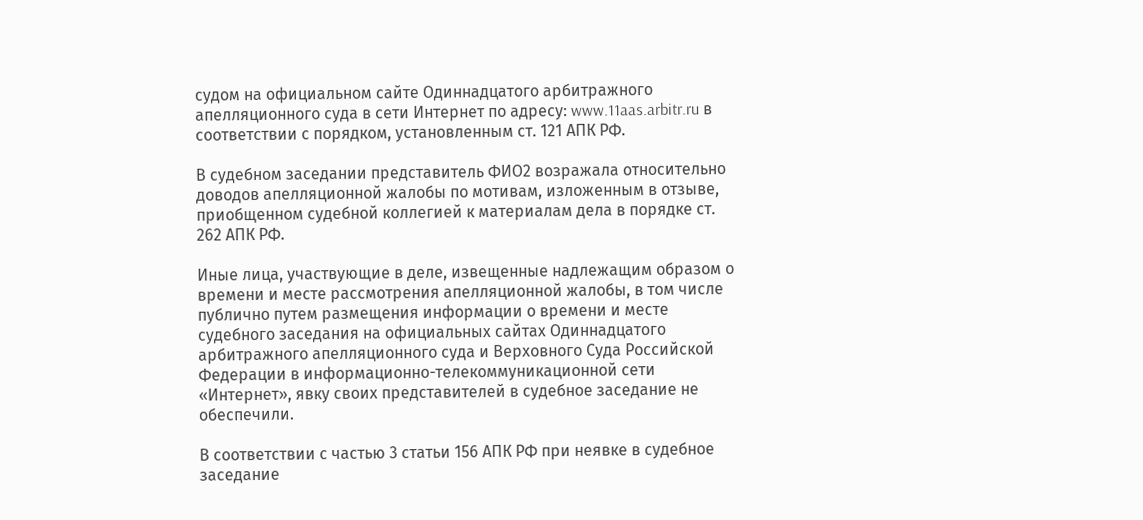судом на официальном сайте Одиннадцатого арбитражного апелляционного суда в сети Интернет по адресу: www.11aas.arbitr.ru в соответствии с порядком, установленным ст. 121 АПК РФ.

В судебном заседании представитель ФИО2 возражала относительно доводов апелляционной жалобы по мотивам, изложенным в отзыве, приобщенном судебной коллегией к материалам дела в порядке ст. 262 АПК РФ.

Иные лица, участвующие в деле, извещенные надлежащим образом о времени и месте рассмотрения апелляционной жалобы, в том числе публично путем размещения информации о времени и месте судебного заседания на официальных сайтах Одиннадцатого арбитражного апелляционного суда и Верховного Суда Российской Федерации в информационно-телекоммуникационной сети «Интернет», явку своих представителей в судебное заседание не обеспечили.

В соответствии с частью 3 статьи 156 АПК РФ при неявке в судебное заседание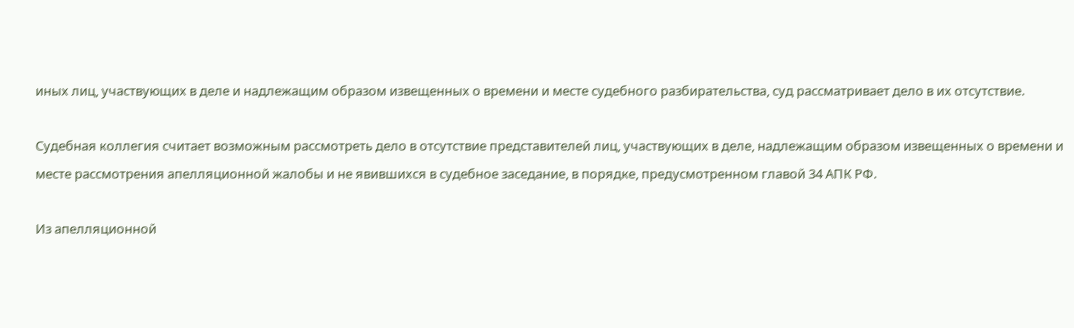иных лиц, участвующих в деле и надлежащим образом извещенных о времени и месте судебного разбирательства, суд рассматривает дело в их отсутствие.

Судебная коллегия считает возможным рассмотреть дело в отсутствие представителей лиц, участвующих в деле, надлежащим образом извещенных о времени и месте рассмотрения апелляционной жалобы и не явившихся в судебное заседание, в порядке, предусмотренном главой 34 АПК РФ.

Из апелляционной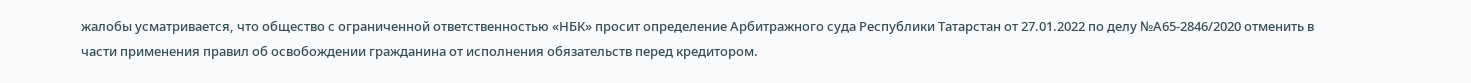жалобы усматривается, что общество с ограниченной ответственностью «НБК» просит определение Арбитражного суда Республики Татарстан от 27.01.2022 по делу №А65-2846/2020 отменить в части применения правил об освобождении гражданина от исполнения обязательств перед кредитором.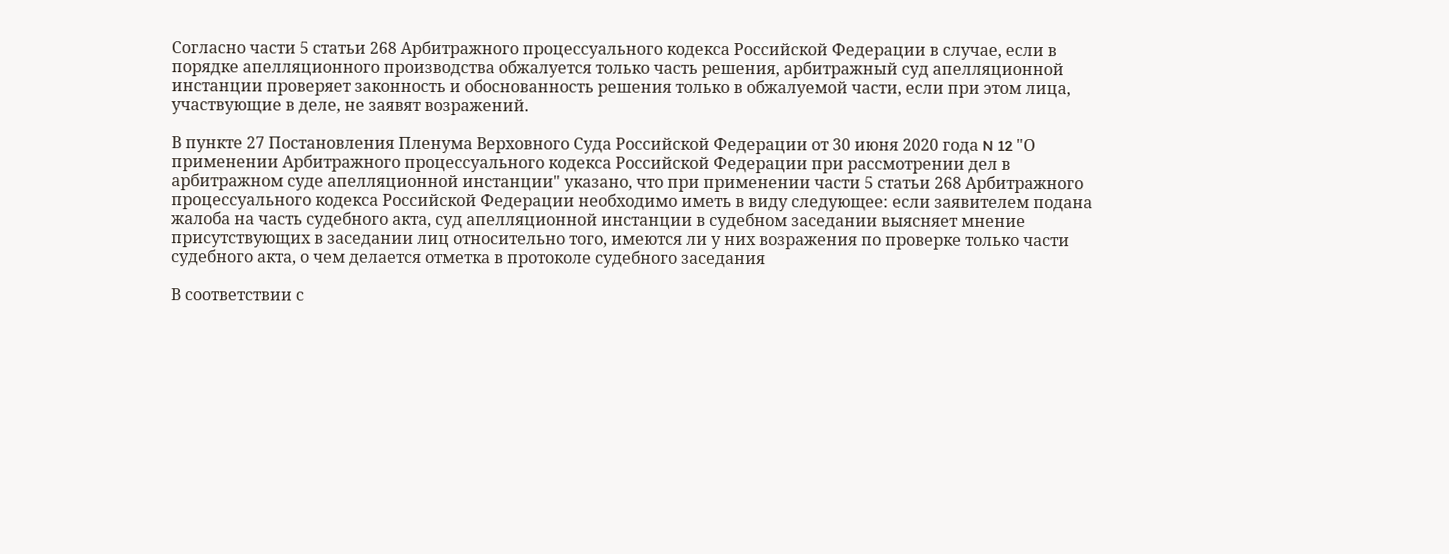Согласно части 5 статьи 268 Арбитражного процессуального кодекса Российской Федерации в случае, если в порядке апелляционного производства обжалуется только часть решения, арбитражный суд апелляционной инстанции проверяет законность и обоснованность решения только в обжалуемой части, если при этом лица, участвующие в деле, не заявят возражений.

В пункте 27 Постановления Пленума Верховного Суда Российской Федерации от 30 июня 2020 года N 12 "О применении Арбитражного процессуального кодекса Российской Федерации при рассмотрении дел в арбитражном суде апелляционной инстанции" указано, что при применении части 5 статьи 268 Арбитражного процессуального кодекса Российской Федерации необходимо иметь в виду следующее: если заявителем подана жалоба на часть судебного акта, суд апелляционной инстанции в судебном заседании выясняет мнение присутствующих в заседании лиц относительно того, имеются ли у них возражения по проверке только части судебного акта, о чем делается отметка в протоколе судебного заседания

В соответствии с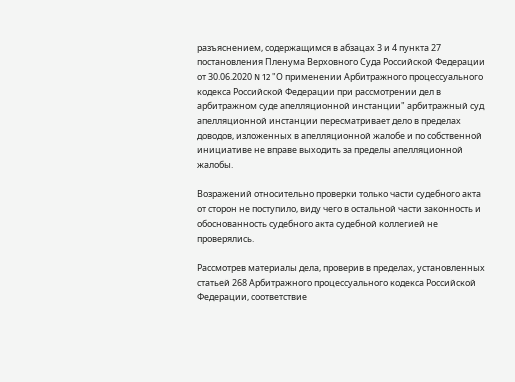разъяснением, содержащимся в абзацах 3 и 4 пункта 27 постановления Пленума Верховного Суда Российской Федерации от 30.06.2020 N 12 "О применении Арбитражного процессуального кодекса Российской Федерации при рассмотрении дел в арбитражном суде апелляционной инстанции" арбитражный суд апелляционной инстанции пересматривает дело в пределах доводов, изложенных в апелляционной жалобе и по собственной инициативе не вправе выходить за пределы апелляционной жалобы.

Возражений относительно проверки только части судебного акта от сторон не поступило, виду чего в остальной части законность и обоснованность судебного акта судебной коллегией не проверялись.

Рассмотрев материалы дела, проверив в пределах, установленных статьей 268 Арбитражного процессуального кодекса Российской Федерации, соответствие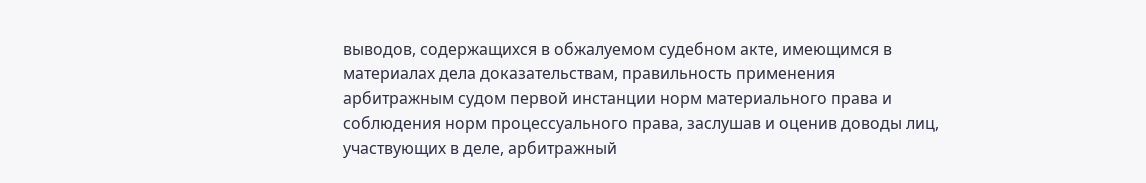выводов, содержащихся в обжалуемом судебном акте, имеющимся в материалах дела доказательствам, правильность применения арбитражным судом первой инстанции норм материального права и соблюдения норм процессуального права, заслушав и оценив доводы лиц, участвующих в деле, арбитражный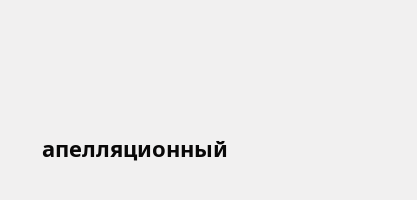апелляционный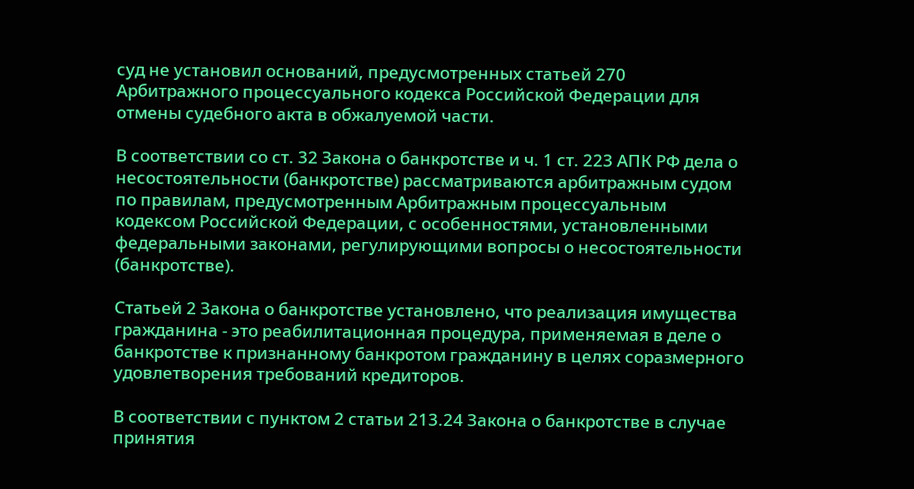суд не установил оснований, предусмотренных статьей 270 Арбитражного процессуального кодекса Российской Федерации для отмены судебного акта в обжалуемой части.

В соответствии со ст. 32 Закона о банкротстве и ч. 1 ст. 223 АПК РФ дела о несостоятельности (банкротстве) рассматриваются арбитражным судом по правилам, предусмотренным Арбитражным процессуальным кодексом Российской Федерации, с особенностями, установленными федеральными законами, регулирующими вопросы о несостоятельности (банкротстве).

Статьей 2 Закона о банкротстве установлено, что реализация имущества гражданина - это реабилитационная процедура, применяемая в деле о банкротстве к признанному банкротом гражданину в целях соразмерного удовлетворения требований кредиторов.

В соответствии с пунктом 2 статьи 213.24 Закона о банкротстве в случае принятия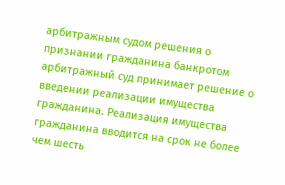арбитражным судом решения о признании гражданина банкротом арбитражный суд принимает решение о введении реализации имущества гражданина. Реализация имущества гражданина вводится на срок не более чем шесть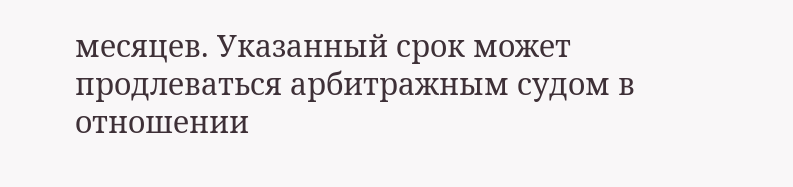месяцев. Указанный срок может продлеваться арбитражным судом в отношении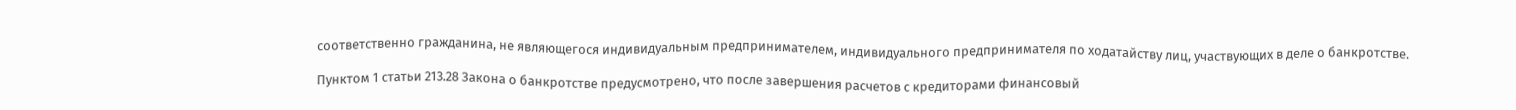соответственно гражданина, не являющегося индивидуальным предпринимателем, индивидуального предпринимателя по ходатайству лиц, участвующих в деле о банкротстве.

Пунктом 1 статьи 213.28 Закона о банкротстве предусмотрено, что после завершения расчетов с кредиторами финансовый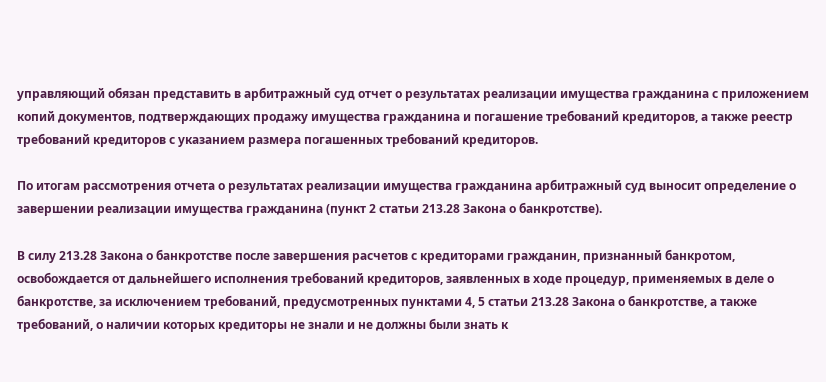управляющий обязан представить в арбитражный суд отчет о результатах реализации имущества гражданина с приложением копий документов, подтверждающих продажу имущества гражданина и погашение требований кредиторов, а также реестр требований кредиторов с указанием размера погашенных требований кредиторов.

По итогам рассмотрения отчета о результатах реализации имущества гражданина арбитражный суд выносит определение о завершении реализации имущества гражданина (пункт 2 статьи 213.28 Закона о банкротстве).

В силу 213.28 Закона о банкротстве после завершения расчетов с кредиторами гражданин, признанный банкротом, освобождается от дальнейшего исполнения требований кредиторов, заявленных в ходе процедур, применяемых в деле о банкротстве, за исключением требований, предусмотренных пунктами 4, 5 статьи 213.28 Закона о банкротстве, а также требований, о наличии которых кредиторы не знали и не должны были знать к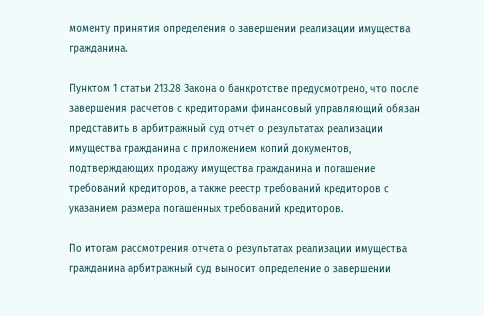моменту принятия определения о завершении реализации имущества гражданина.

Пунктом 1 статьи 213.28 Закона о банкротстве предусмотрено, что после завершения расчетов с кредиторами финансовый управляющий обязан представить в арбитражный суд отчет о результатах реализации имущества гражданина с приложением копий документов, подтверждающих продажу имущества гражданина и погашение требований кредиторов, а также реестр требований кредиторов с указанием размера погашенных требований кредиторов.

По итогам рассмотрения отчета о результатах реализации имущества гражданина арбитражный суд выносит определение о завершении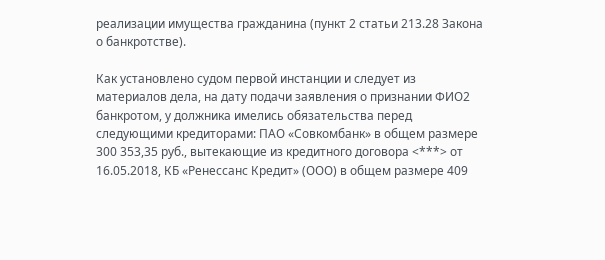реализации имущества гражданина (пункт 2 статьи 213.28 Закона о банкротстве).

Как установлено судом первой инстанции и следует из материалов дела, на дату подачи заявления о признании ФИО2 банкротом, у должника имелись обязательства перед следующими кредиторами: ПАО «Совкомбанк» в общем размере 300 353,35 руб., вытекающие из кредитного договора <***> от 16.05.2018, КБ «Ренессанс Кредит» (ООО) в общем размере 409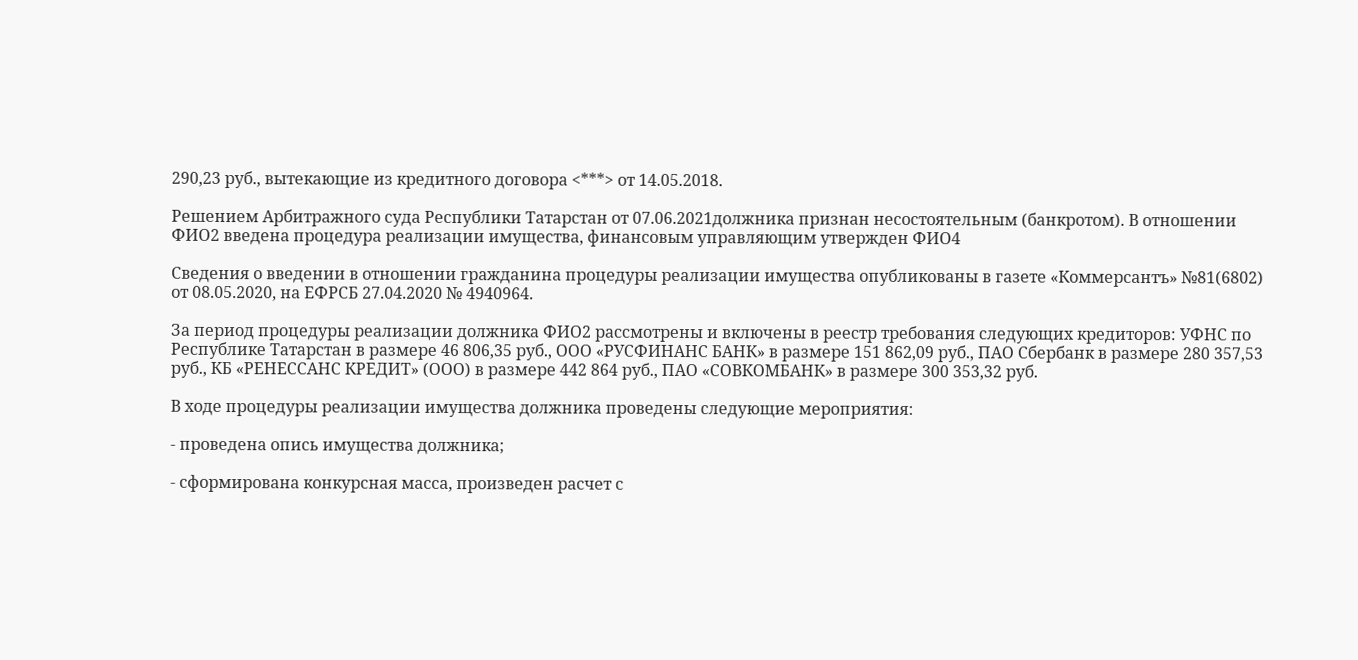290,23 руб., вытекающие из кредитного договора <***> от 14.05.2018.

Решением Арбитражного суда Республики Татарстан от 07.06.2021должника признан несостоятельным (банкротом). В отношении ФИО2 введена процедура реализации имущества, финансовым управляющим утвержден ФИО4

Сведения о введении в отношении гражданина процедуры реализации имущества опубликованы в газете «Коммерсантъ» №81(6802) от 08.05.2020, на ЕФРСБ 27.04.2020 № 4940964.

За период процедуры реализации должника ФИО2 рассмотрены и включены в реестр требования следующих кредиторов: УФНС по Республике Татарстан в размере 46 806,35 руб., ООО «РУСФИНАНС БАНК» в размере 151 862,09 руб., ПАО Сбербанк в размере 280 357,53 руб., КБ «РЕНЕССАНС КРЕДИТ» (ООО) в размере 442 864 руб., ПАО «СОВКОМБАНК» в размере 300 353,32 руб.

В ходе процедуры реализации имущества должника проведены следующие мероприятия:

- проведена опись имущества должника;

- сформирована конкурсная масса, произведен расчет с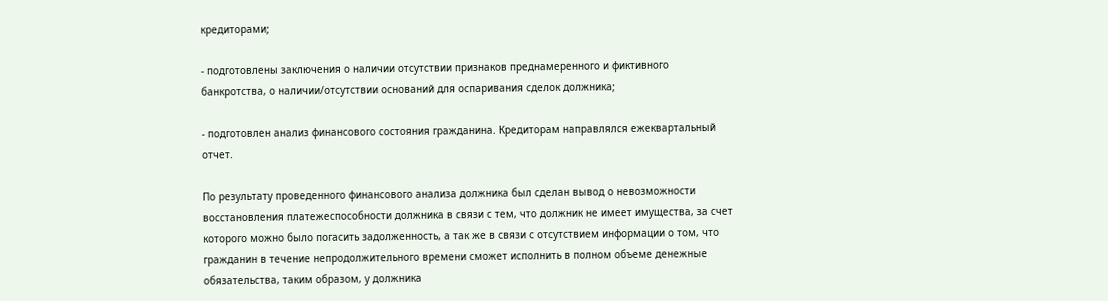кредиторами;

- подготовлены заключения о наличии отсутствии признаков преднамеренного и фиктивного банкротства, о наличии/отсутствии оснований для оспаривания сделок должника;

- подготовлен анализ финансового состояния гражданина. Кредиторам направлялся ежеквартальный отчет.

По результату проведенного финансового анализа должника был сделан вывод о невозможности восстановления платежеспособности должника в связи с тем, что должник не имеет имущества, за счет которого можно было погасить задолженность, а так же в связи с отсутствием информации о том, что гражданин в течение непродолжительного времени сможет исполнить в полном объеме денежные обязательства, таким образом, у должника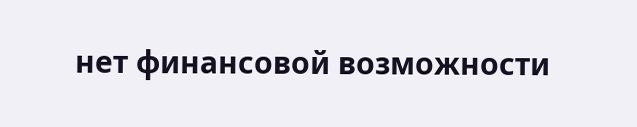нет финансовой возможности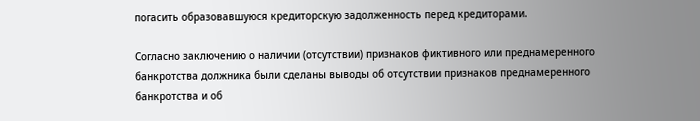погасить образовавшуюся кредиторскую задолженность перед кредиторами.

Согласно заключению о наличии (отсутствии) признаков фиктивного или преднамеренного банкротства должника были сделаны выводы об отсутствии признаков преднамеренного банкротства и об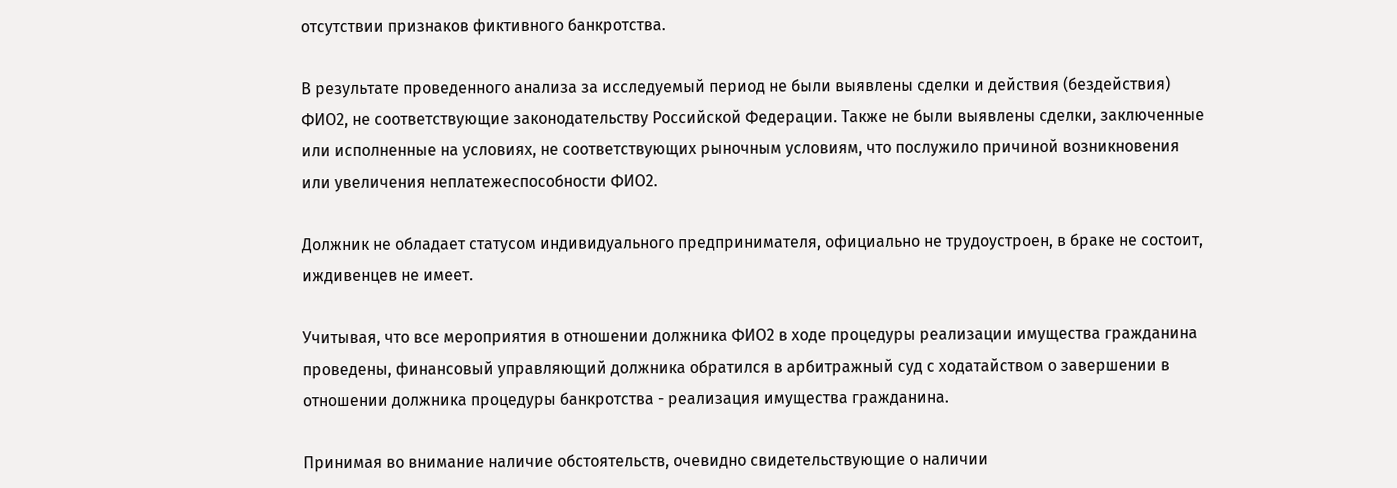отсутствии признаков фиктивного банкротства.

В результате проведенного анализа за исследуемый период не были выявлены сделки и действия (бездействия) ФИО2, не соответствующие законодательству Российской Федерации. Также не были выявлены сделки, заключенные или исполненные на условиях, не соответствующих рыночным условиям, что послужило причиной возникновения или увеличения неплатежеспособности ФИО2.

Должник не обладает статусом индивидуального предпринимателя, официально не трудоустроен, в браке не состоит, иждивенцев не имеет.

Учитывая, что все мероприятия в отношении должника ФИО2 в ходе процедуры реализации имущества гражданина проведены, финансовый управляющий должника обратился в арбитражный суд с ходатайством о завершении в отношении должника процедуры банкротства - реализация имущества гражданина.

Принимая во внимание наличие обстоятельств, очевидно свидетельствующие о наличии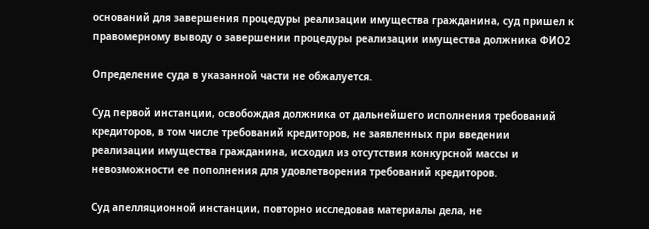оснований для завершения процедуры реализации имущества гражданина, суд пришел к правомерному выводу о завершении процедуры реализации имущества должника ФИО2

Определение суда в указанной части не обжалуется.

Суд первой инстанции, освобождая должника от дальнейшего исполнения требований кредиторов, в том числе требований кредиторов, не заявленных при введении реализации имущества гражданина, исходил из отсутствия конкурсной массы и невозможности ее пополнения для удовлетворения требований кредиторов.

Суд апелляционной инстанции, повторно исследовав материалы дела, не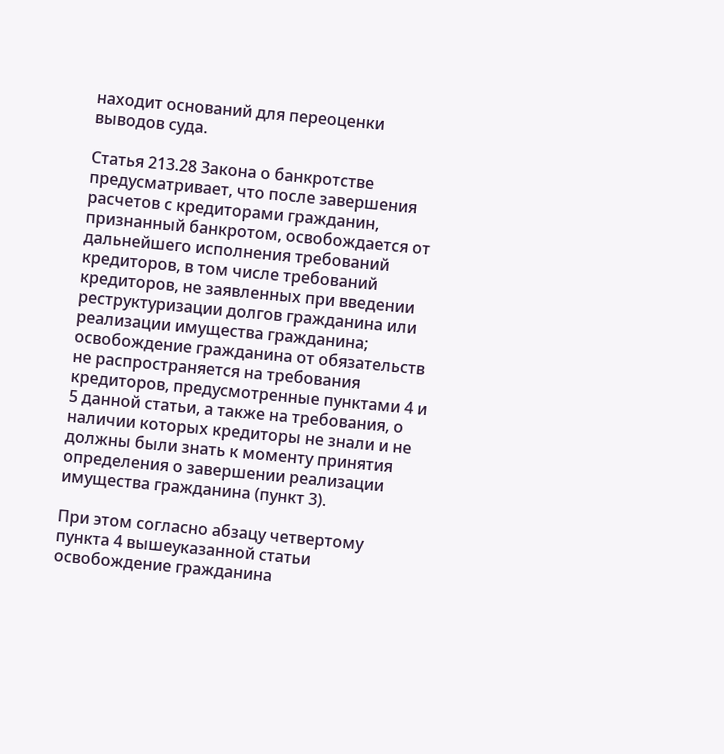находит оснований для переоценки выводов суда.

Статья 213.28 Закона о банкротстве предусматривает, что после завершения расчетов с кредиторами гражданин, признанный банкротом, освобождается от дальнейшего исполнения требований кредиторов, в том числе требований кредиторов, не заявленных при введении реструктуризации долгов гражданина или реализации имущества гражданина; освобождение гражданина от обязательств не распространяется на требования кредиторов, предусмотренные пунктами 4 и 5 данной статьи, а также на требования, о наличии которых кредиторы не знали и не должны были знать к моменту принятия определения о завершении реализации имущества гражданина (пункт 3).

При этом согласно абзацу четвертому пункта 4 вышеуказанной статьи освобождение гражданина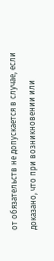от обязательств не допускается в случае, если доказано, что при возникновении или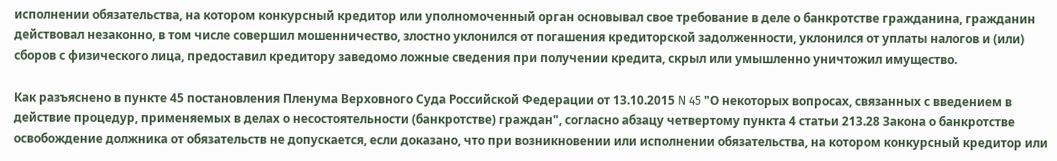исполнении обязательства, на котором конкурсный кредитор или уполномоченный орган основывал свое требование в деле о банкротстве гражданина, гражданин действовал незаконно, в том числе совершил мошенничество, злостно уклонился от погашения кредиторской задолженности, уклонился от уплаты налогов и (или) сборов с физического лица, предоставил кредитору заведомо ложные сведения при получении кредита, скрыл или умышленно уничтожил имущество.

Как разъяснено в пункте 45 постановления Пленума Верховного Суда Российской Федерации от 13.10.2015 N 45 "О некоторых вопросах, связанных с введением в действие процедур, применяемых в делах о несостоятельности (банкротстве) граждан", согласно абзацу четвертому пункта 4 статьи 213.28 Закона о банкротстве освобождение должника от обязательств не допускается, если доказано, что при возникновении или исполнении обязательства, на котором конкурсный кредитор или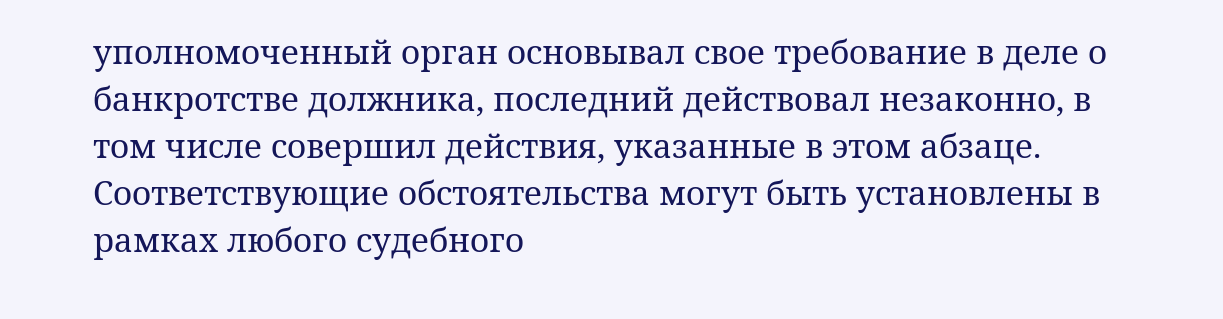уполномоченный орган основывал свое требование в деле о банкротстве должника, последний действовал незаконно, в том числе совершил действия, указанные в этом абзаце. Соответствующие обстоятельства могут быть установлены в рамках любого судебного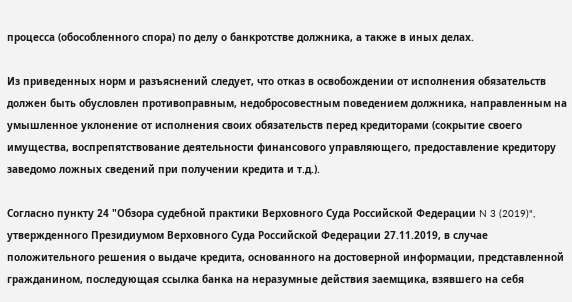процесса (обособленного спора) по делу о банкротстве должника, а также в иных делах.

Из приведенных норм и разъяснений следует, что отказ в освобождении от исполнения обязательств должен быть обусловлен противоправным, недобросовестным поведением должника, направленным на умышленное уклонение от исполнения своих обязательств перед кредиторами (сокрытие своего имущества, воспрепятствование деятельности финансового управляющего, предоставление кредитору заведомо ложных сведений при получении кредита и т.д.).

Согласно пункту 24 "Обзора судебной практики Верховного Суда Российской Федерации N 3 (2019)", утвержденного Президиумом Верховного Суда Российской Федерации 27.11.2019, в случае положительного решения о выдаче кредита, основанного на достоверной информации, представленной гражданином, последующая ссылка банка на неразумные действия заемщика, взявшего на себя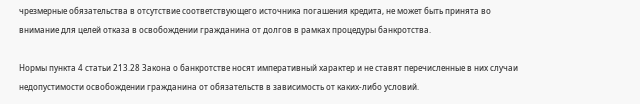чрезмерные обязательства в отсутствие соответствующего источника погашения кредита, не может быть принята во внимание для целей отказа в освобождении гражданина от долгов в рамках процедуры банкротства.

Нормы пункта 4 статьи 213.28 Закона о банкротстве носят императивный характер и не ставят перечисленные в них случаи недопустимости освобождении гражданина от обязательств в зависимость от каких-либо условий.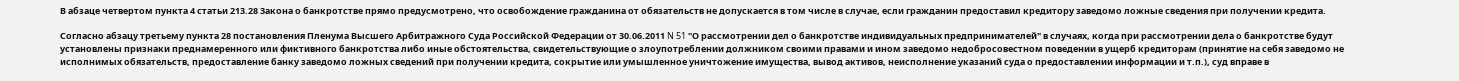В абзаце четвертом пункта 4 статьи 213.28 Закона о банкротстве прямо предусмотрено, что освобождение гражданина от обязательств не допускается в том числе в случае, если гражданин предоставил кредитору заведомо ложные сведения при получении кредита.

Согласно абзацу третьему пункта 28 постановления Пленума Высшего Арбитражного Суда Российской Федерации от 30.06.2011 N 51 "О рассмотрении дел о банкротстве индивидуальных предпринимателей" в случаях, когда при рассмотрении дела о банкротстве будут установлены признаки преднамеренного или фиктивного банкротства либо иные обстоятельства, свидетельствующие о злоупотреблении должником своими правами и ином заведомо недобросовестном поведении в ущерб кредиторам (принятие на себя заведомо не исполнимых обязательств, предоставление банку заведомо ложных сведений при получении кредита, сокрытие или умышленное уничтожение имущества, вывод активов, неисполнение указаний суда о предоставлении информации и т.п.), суд вправе в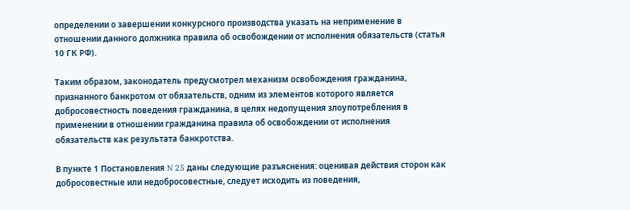определении о завершении конкурсного производства указать на неприменение в отношении данного должника правила об освобождении от исполнения обязательств (статья 10 ГК РФ).

Таким образом, законодатель предусмотрел механизм освобождения гражданина, признанного банкротом от обязательств, одним из элементов которого является добросовестность поведения гражданина, в целях недопущения злоупотребления в применении в отношении гражданина правила об освобождении от исполнения обязательств как результата банкротства.

В пункте 1 Постановления N 25 даны следующие разъяснения: оценивая действия сторон как добросовестные или недобросовестные, следует исходить из поведения,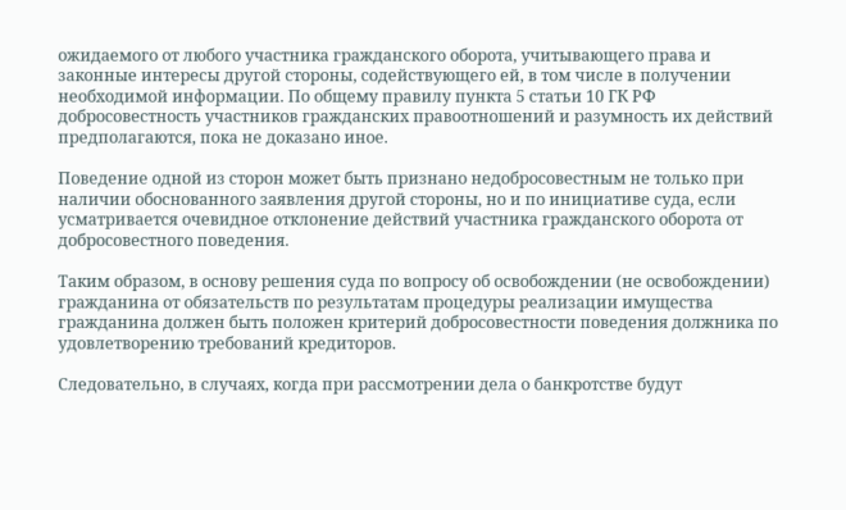ожидаемого от любого участника гражданского оборота, учитывающего права и законные интересы другой стороны, содействующего ей, в том числе в получении необходимой информации. По общему правилу пункта 5 статьи 10 ГК РФ добросовестность участников гражданских правоотношений и разумность их действий предполагаются, пока не доказано иное.

Поведение одной из сторон может быть признано недобросовестным не только при наличии обоснованного заявления другой стороны, но и по инициативе суда, если усматривается очевидное отклонение действий участника гражданского оборота от добросовестного поведения.

Таким образом, в основу решения суда по вопросу об освобождении (не освобождении) гражданина от обязательств по результатам процедуры реализации имущества гражданина должен быть положен критерий добросовестности поведения должника по удовлетворению требований кредиторов.

Следовательно, в случаях, когда при рассмотрении дела о банкротстве будут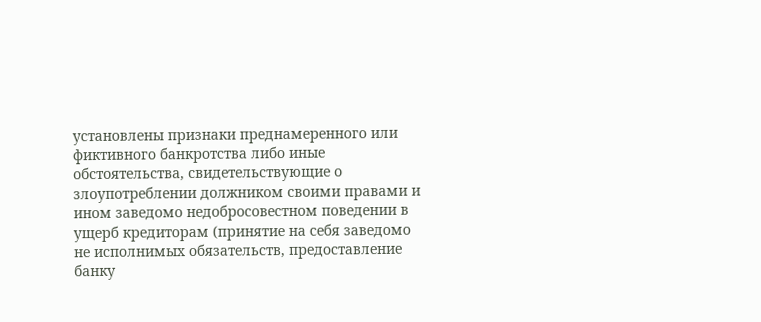установлены признаки преднамеренного или фиктивного банкротства либо иные обстоятельства, свидетельствующие о злоупотреблении должником своими правами и ином заведомо недобросовестном поведении в ущерб кредиторам (принятие на себя заведомо не исполнимых обязательств, предоставление банку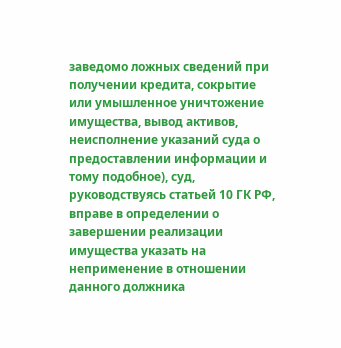заведомо ложных сведений при получении кредита, сокрытие или умышленное уничтожение имущества, вывод активов, неисполнение указаний суда о предоставлении информации и тому подобное), суд, руководствуясь статьей 10 ГК РФ, вправе в определении о завершении реализации имущества указать на неприменение в отношении данного должника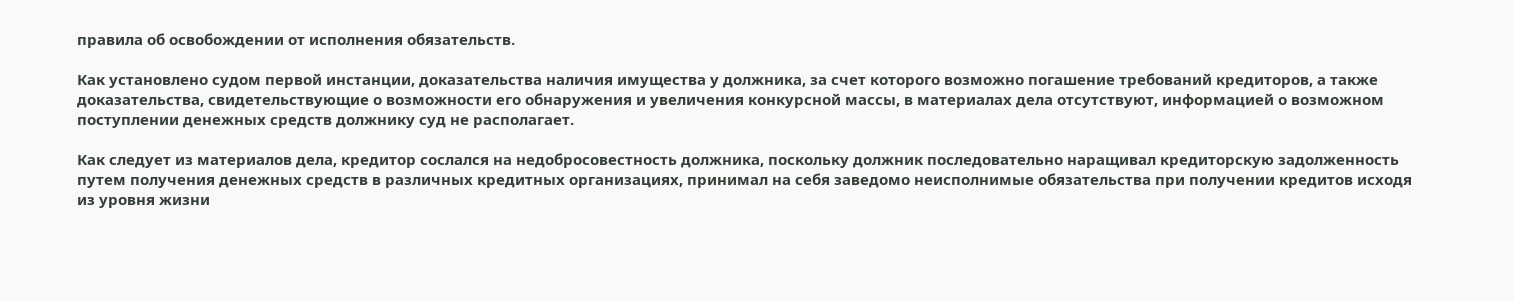правила об освобождении от исполнения обязательств.

Как установлено судом первой инстанции, доказательства наличия имущества у должника, за счет которого возможно погашение требований кредиторов, а также доказательства, свидетельствующие о возможности его обнаружения и увеличения конкурсной массы, в материалах дела отсутствуют, информацией о возможном поступлении денежных средств должнику суд не располагает.

Как следует из материалов дела, кредитор сослался на недобросовестность должника, поскольку должник последовательно наращивал кредиторскую задолженность путем получения денежных средств в различных кредитных организациях, принимал на себя заведомо неисполнимые обязательства при получении кредитов исходя из уровня жизни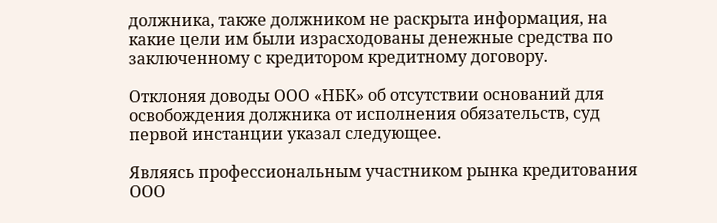должника, также должником не раскрыта информация, на какие цели им были израсходованы денежные средства по заключенному с кредитором кредитному договору.

Отклоняя доводы ООО «НБК» об отсутствии оснований для освобождения должника от исполнения обязательств, суд первой инстанции указал следующее.

Являясь профессиональным участником рынка кредитования ООО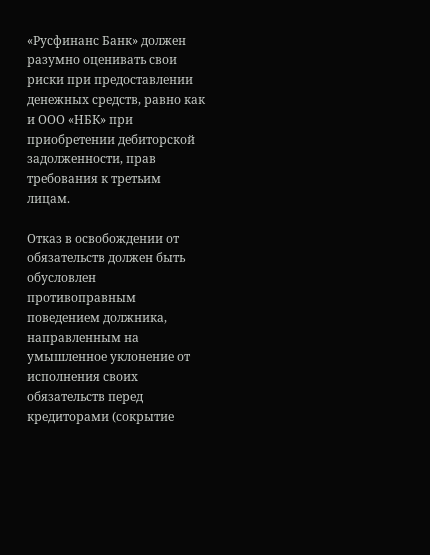«Русфинанс Банк» должен разумно оценивать свои риски при предоставлении денежных средств, равно как и ООО «НБК» при приобретении дебиторской задолженности, прав требования к третьим лицам.

Отказ в освобождении от обязательств должен быть обусловлен противоправным поведением должника, направленным на умышленное уклонение от исполнения своих обязательств перед кредиторами (сокрытие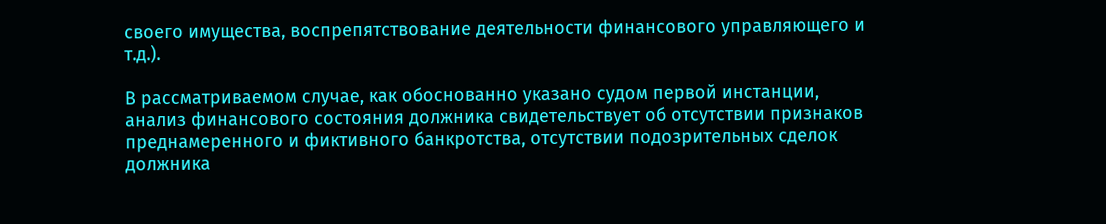своего имущества, воспрепятствование деятельности финансового управляющего и т.д.).

В рассматриваемом случае, как обоснованно указано судом первой инстанции, анализ финансового состояния должника свидетельствует об отсутствии признаков преднамеренного и фиктивного банкротства, отсутствии подозрительных сделок должника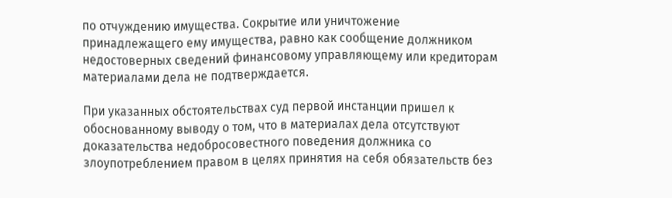по отчуждению имущества. Сокрытие или уничтожение принадлежащего ему имущества, равно как сообщение должником недостоверных сведений финансовому управляющему или кредиторам материалами дела не подтверждается.

При указанных обстоятельствах суд первой инстанции пришел к обоснованному выводу о том, что в материалах дела отсутствуют доказательства недобросовестного поведения должника со злоупотреблением правом в целях принятия на себя обязательств без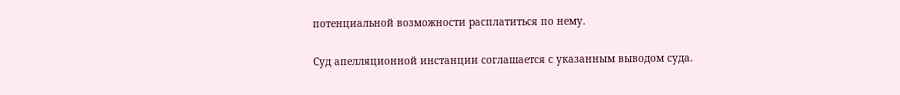потенциальной возможности расплатиться по нему.

Суд апелляционной инстанции соглашается с указанным выводом суда.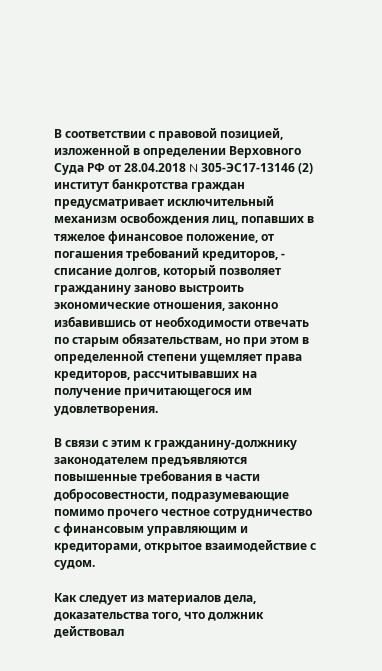В соответствии с правовой позицией, изложенной в определении Верховного Суда РФ от 28.04.2018 N 305-ЭС17-13146 (2) институт банкротства граждан предусматривает исключительный механизм освобождения лиц, попавших в тяжелое финансовое положение, от погашения требований кредиторов, - списание долгов, который позволяет гражданину заново выстроить экономические отношения, законно избавившись от необходимости отвечать по старым обязательствам, но при этом в определенной степени ущемляет права кредиторов, рассчитывавших на получение причитающегося им удовлетворения.

В связи с этим к гражданину-должнику законодателем предъявляются повышенные требования в части добросовестности, подразумевающие помимо прочего честное сотрудничество с финансовым управляющим и кредиторами, открытое взаимодействие с судом.

Как следует из материалов дела, доказательства того, что должник действовал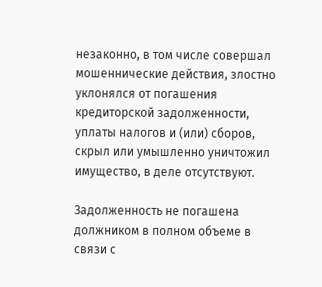незаконно, в том числе совершал мошеннические действия, злостно уклонялся от погашения кредиторской задолженности, уплаты налогов и (или) сборов, скрыл или умышленно уничтожил имущество, в деле отсутствуют.

Задолженность не погашена должником в полном объеме в связи с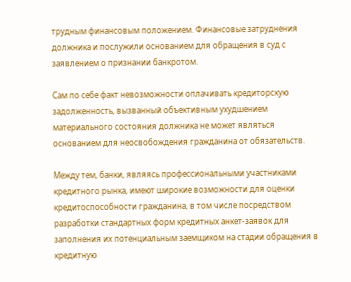трудным финансовым положением. Финансовые затруднения должника и послужили основанием для обращения в суд с заявлением о признании банкротом.

Сам по себе факт невозможности оплачивать кредиторскую задолженность, вызванный объективным ухудшением материального состояния должника не может являться основанием для неосвобождения гражданина от обязательств.

Между тем, банки, являясь профессиональными участниками кредитного рынка, имеют широкие возможности для оценки кредитоспособности гражданина, в том числе посредством разработки стандартных форм кредитных анкет-заявок для заполнения их потенциальным заемщиком на стадии обращения в кредитную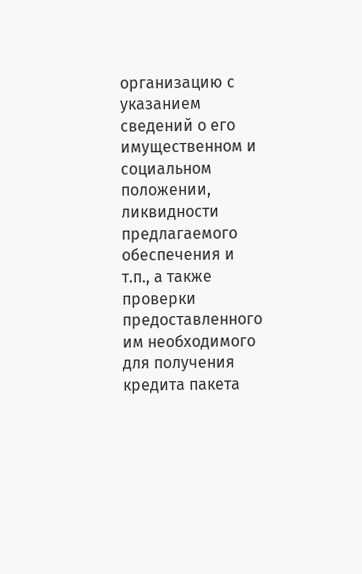организацию с указанием сведений о его имущественном и социальном положении, ликвидности предлагаемого обеспечения и т.п., а также проверки предоставленного им необходимого для получения кредита пакета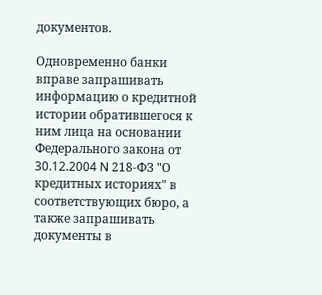документов.

Одновременно банки вправе запрашивать информацию о кредитной истории обратившегося к ним лица на основании Федерального закона от 30.12.2004 N 218-ФЗ "О кредитных историях" в соответствующих бюро, а также запрашивать документы в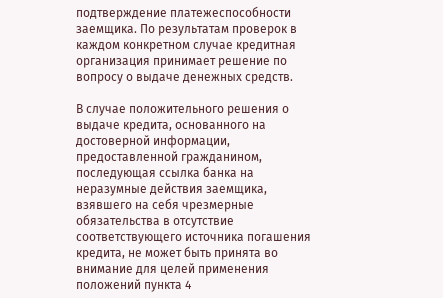подтверждение платежеспособности заемщика. По результатам проверок в каждом конкретном случае кредитная организация принимает решение по вопросу о выдаче денежных средств.

В случае положительного решения о выдаче кредита, основанного на достоверной информации, предоставленной гражданином, последующая ссылка банка на неразумные действия заемщика, взявшего на себя чрезмерные обязательства в отсутствие соответствующего источника погашения кредита, не может быть принята во внимание для целей применения положений пункта 4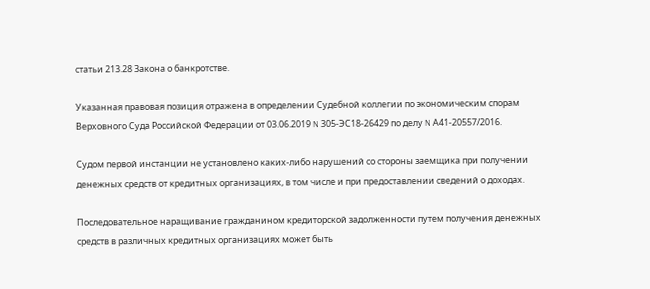статьи 213.28 Закона о банкротстве.

Указанная правовая позиция отражена в определении Судебной коллегии по экономическим спорам Верховного Суда Российской Федерации от 03.06.2019 N 305-ЭС18-26429 по делу N А41-20557/2016.

Судом первой инстанции не установлено каких-либо нарушений со стороны заемщика при получении денежных средств от кредитных организациях, в том числе и при предоставлении сведений о доходах.

Последовательное наращивание гражданином кредиторской задолженности путем получения денежных средств в различных кредитных организациях может быть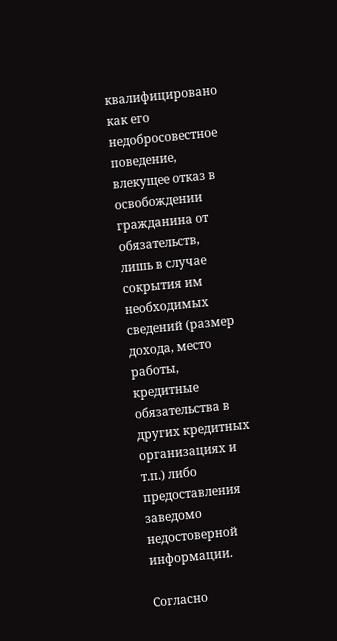квалифицировано как его недобросовестное поведение, влекущее отказ в освобождении гражданина от обязательств, лишь в случае сокрытия им необходимых сведений (размер дохода, место работы, кредитные обязательства в других кредитных организациях и т.п.) либо предоставления заведомо недостоверной информации.

Согласно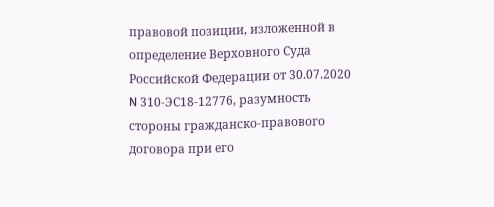правовой позиции, изложенной в определение Верховного Суда Российской Федерации от 30.07.2020 N 310-ЭС18-12776, разумность стороны гражданско-правового договора при его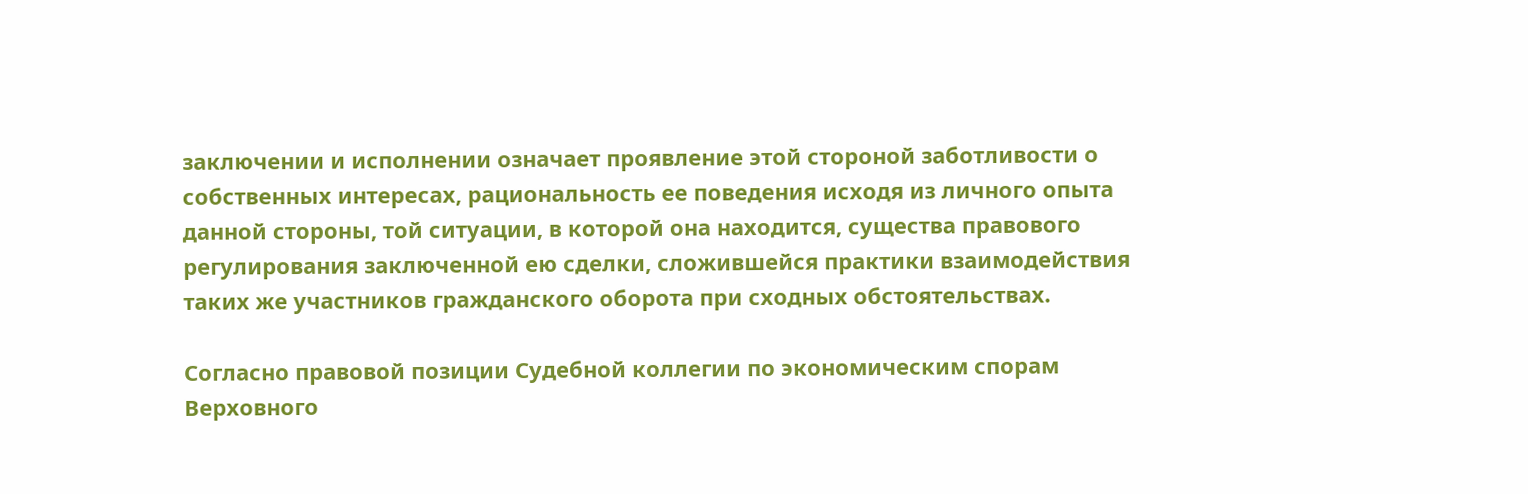заключении и исполнении означает проявление этой стороной заботливости о собственных интересах, рациональность ее поведения исходя из личного опыта данной стороны, той ситуации, в которой она находится, существа правового регулирования заключенной ею сделки, сложившейся практики взаимодействия таких же участников гражданского оборота при сходных обстоятельствах.

Согласно правовой позиции Судебной коллегии по экономическим спорам Верховного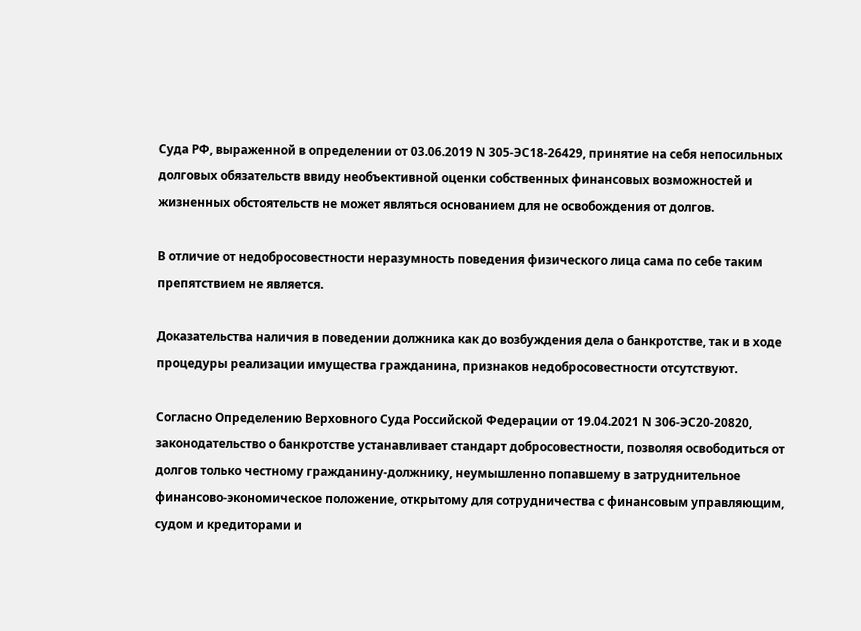Суда РФ, выраженной в определении от 03.06.2019 N 305-ЭС18-26429, принятие на себя непосильных долговых обязательств ввиду необъективной оценки собственных финансовых возможностей и жизненных обстоятельств не может являться основанием для не освобождения от долгов.

В отличие от недобросовестности неразумность поведения физического лица сама по себе таким препятствием не является.

Доказательства наличия в поведении должника как до возбуждения дела о банкротстве, так и в ходе процедуры реализации имущества гражданина, признаков недобросовестности отсутствуют.

Согласно Определению Верховного Суда Российской Федерации от 19.04.2021 N 306-ЭС20-20820, законодательство о банкротстве устанавливает стандарт добросовестности, позволяя освободиться от долгов только честному гражданину-должнику, неумышленно попавшему в затруднительное финансово-экономическое положение, открытому для сотрудничества с финансовым управляющим, судом и кредиторами и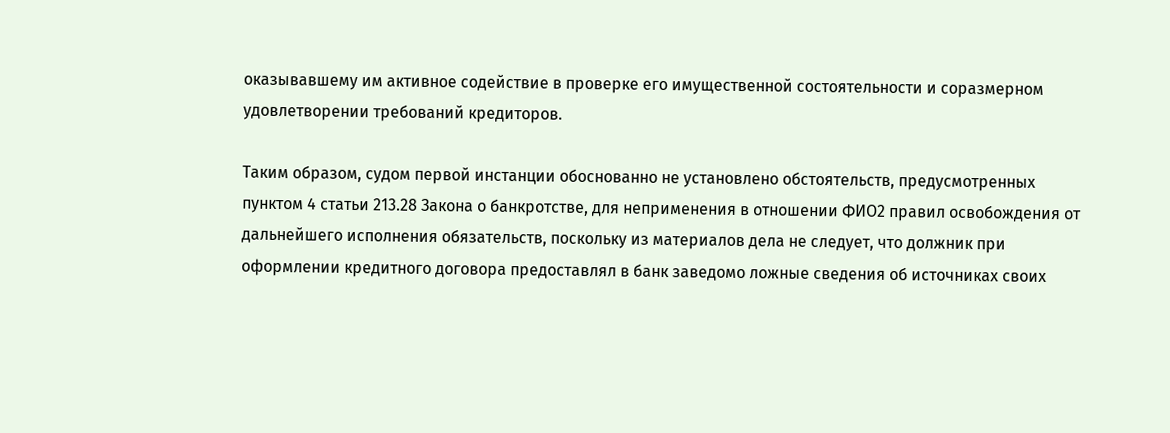оказывавшему им активное содействие в проверке его имущественной состоятельности и соразмерном удовлетворении требований кредиторов.

Таким образом, судом первой инстанции обоснованно не установлено обстоятельств, предусмотренных пунктом 4 статьи 213.28 Закона о банкротстве, для неприменения в отношении ФИО2 правил освобождения от дальнейшего исполнения обязательств, поскольку из материалов дела не следует, что должник при оформлении кредитного договора предоставлял в банк заведомо ложные сведения об источниках своих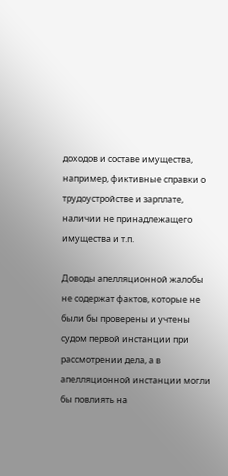доходов и составе имущества, например, фиктивные справки о трудоустройстве и зарплате, наличии не принадлежащего имущества и т.п.

Доводы апелляционной жалобы не содержат фактов, которые не были бы проверены и учтены судом первой инстанции при рассмотрении дела, а в апелляционной инстанции могли бы повлиять на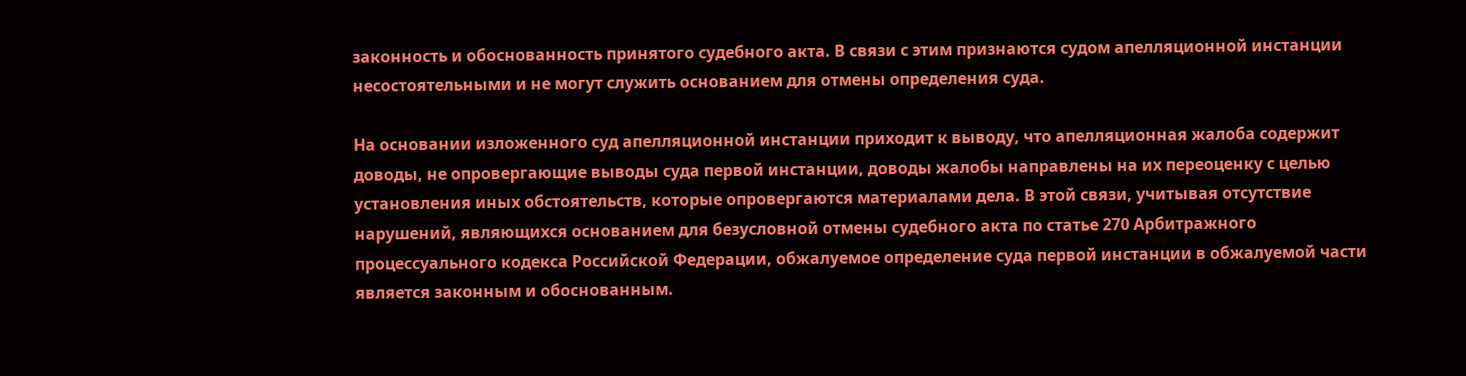законность и обоснованность принятого судебного акта. В связи с этим признаются судом апелляционной инстанции несостоятельными и не могут служить основанием для отмены определения суда.

На основании изложенного суд апелляционной инстанции приходит к выводу, что апелляционная жалоба содержит доводы, не опровергающие выводы суда первой инстанции, доводы жалобы направлены на их переоценку с целью установления иных обстоятельств, которые опровергаются материалами дела. В этой связи, учитывая отсутствие нарушений, являющихся основанием для безусловной отмены судебного акта по статье 270 Арбитражного процессуального кодекса Российской Федерации, обжалуемое определение суда первой инстанции в обжалуемой части является законным и обоснованным.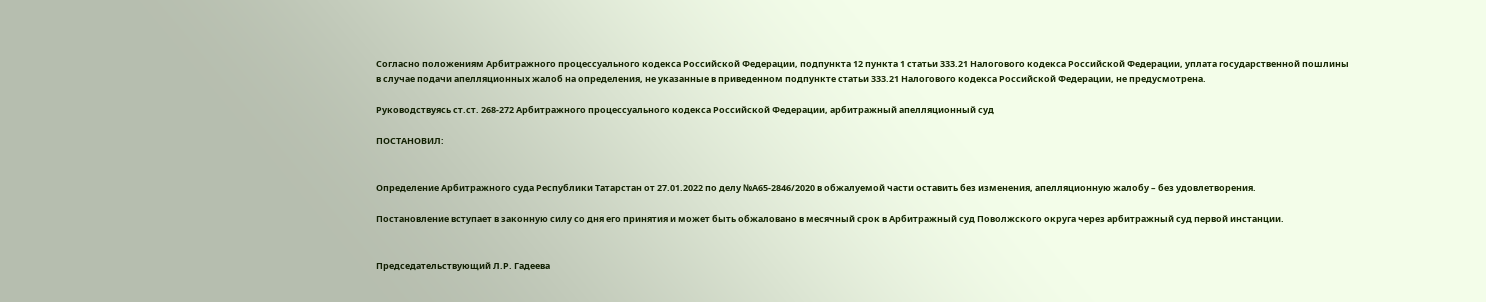Согласно положениям Арбитражного процессуального кодекса Российской Федерации, подпункта 12 пункта 1 статьи 333.21 Налогового кодекса Российской Федерации, уплата государственной пошлины в случае подачи апелляционных жалоб на определения, не указанные в приведенном подпункте статьи 333.21 Налогового кодекса Российской Федерации, не предусмотрена.

Руководствуясь ст.ст. 268-272 Арбитражного процессуального кодекса Российской Федерации, арбитражный апелляционный суд

ПОСТАНОВИЛ:


Определение Арбитражного суда Республики Татарстан от 27.01.2022 по делу №А65-2846/2020 в обжалуемой части оставить без изменения, апелляционную жалобу – без удовлетворения.

Постановление вступает в законную силу со дня его принятия и может быть обжаловано в месячный срок в Арбитражный суд Поволжского округа через арбитражный суд первой инстанции.


Председательствующий Л.Р. Гадеева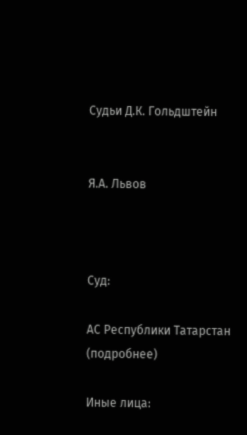Судьи Д.К. Гольдштейн


Я.А. Львов



Суд:

АС Республики Татарстан (подробнее)

Иные лица: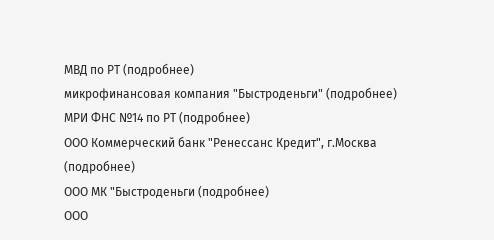МВД по РТ (подробнее)
микрофинансовая компания "Быстроденьги" (подробнее)
МРИ ФНС №14 по РТ (подробнее)
ООО Коммерческий банк "Ренессанс Кредит", г.Москва (подробнее)
ООО МК "Быстроденьги (подробнее)
ООО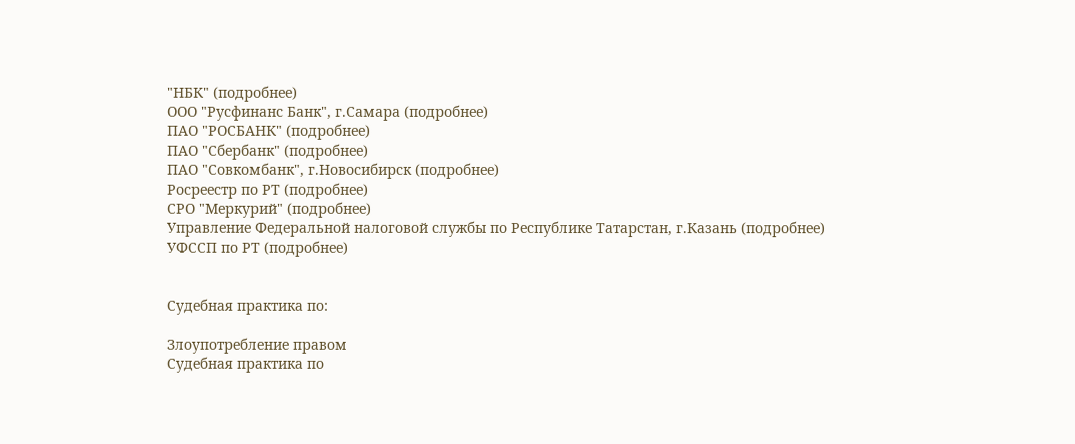"НБК" (подробнее)
ООО "Русфинанс Банк", г.Самара (подробнее)
ПАО "РОСБАНК" (подробнее)
ПАО "Сбербанк" (подробнее)
ПАО "Совкомбанк", г.Новосибирск (подробнее)
Росреестр по РТ (подробнее)
СРО "Меркурий" (подробнее)
Управление Федеральной налоговой службы по Республике Татарстан, г.Казань (подробнее)
УФССП по РТ (подробнее)


Судебная практика по:

Злоупотребление правом
Судебная практика по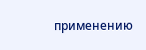применению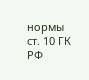нормы ст. 10 ГК РФ